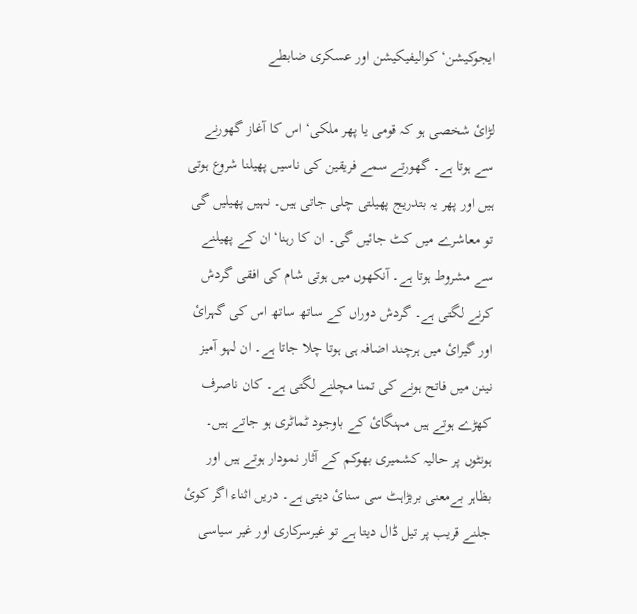ایجوکیشن‘ کوالیفیکیشن اور عسکری ضابطے

لڑائ شخصی ہو کہ قومی یا پھر ملکی‘ اس کا آغاز گھورنے سے ہوتا ہے۔ گھورتے سمے فریقین کی ناسیں پھیلنا شروع ہوتی ہیں اور پھر یہ بتدریج پھیلتی چلی جاتی ہیں۔ نہیں پھیلیں گی تو معاشرے میں کٹ جائیں گی۔ ان کا رہنا‘ ان کے پھیلنے سے مشروط ہوتا ہے۔ آنکھوں میں ہوتی شام کی افقی گردش کرنے لگتی ہے۔ گردش دوراں کے ساتھ ساتھ اس کی گہرائ اور گیرائ میں ہرچند اضافہ ہی ہوتا چلا جاتا ہے۔ ان لہو آمیز نینن میں فاتح ہونے کی تمنا مچلنے لگتی ہے۔ کان ناصرف کھڑے ہوتے ہیں مہنگائ کے باوجود ٹماٹری ہو جاتے ہیں۔ ہونٹوں پر حالیہ کشمیری بھوکم کے آثار نمودار ہوتے ہیں اور بظاہر بےمعنی بربڑاہٹ سی سنائ دیتی ہے۔ دریں اثناء اگر کوئ جلنے قریب پر تیل ڈال دیتا ہے تو غیرسرکاری اور غیر سیاسی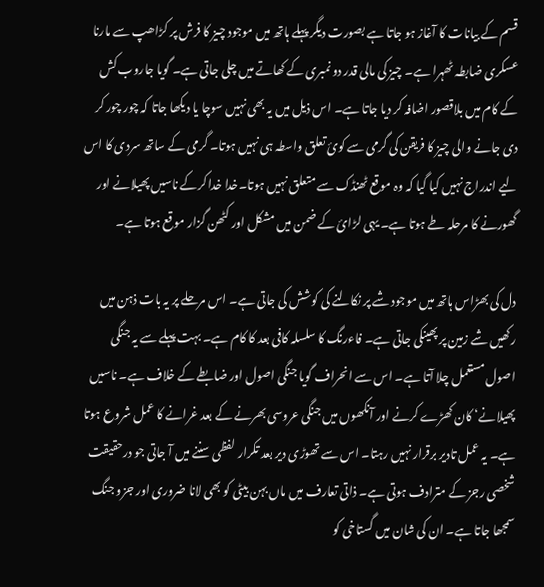قسم کے بیانات کا آغاز ہو جاتا ہے بصورت دیگر پہلے ہاتھ میں موجود چیز کا فرش پر کڑاھپ سے مارنا عسکری ضابطہ ٹھہرا ہے۔ چیز کی مالی قدر دو نمبری کے کھاتے میں چلی جاتی ہے۔ گویا جاروب کش کے کام میں بلاقصور اضافہ کر دیا جاتا ہے۔ اس ذیل میں یہ بھی نہیں سوچا یا دیکھا جاتا کہ چور چور کر دی جانے والی چیز کا فریقن کی گرمی سے کوئ تعلق واسطہ ہی نہیں ہوتا۔ گرمی کے ساتھ سردی کا اس لیے اندراج نہیں کیا گیا کہ وہ موقع ٹھنڈک سے متعلق نہیں ہوتا۔خدا خدا کرکے ناسیں پھیلانے اور گھورنے کا مرحلہ طے ہوتا ہے۔ یہی لڑائ کے ضمن میں مشکل اور کٹھن گزار موقع ہوتا ہے۔

دل کی بھڑاس ہاتھ میں موجود شے پر نکالنے کی کوشش کی جاتی ہے۔ اس مرحلے پر یہ بات ذہن میں رکھیں شے زمین پر پھینکی جاتی ہے۔ فاءرنگ کا سلسلہ کافی بعد کا کام ہے۔ بہت پہلے سے یہ جنگی اصول مستعمل چلا آتا ہے۔ اس سے انحراف گویا جنگی اصول اور ضابطے کے خلاف ہے۔ ناسیں پھیلانے‘ کان کھڑے کرنے اور آنکھوں میں جنگی عروسی بھرنے کے بعد غرانے کا عمل شروع ہوتا ہے۔ یہ عمل تادیر برقرار نہیں رہتا۔ اس سے تھوڑی دیر بعد تکرار لفظی سننے میں آ جاتی جو درحقیقت شخصی رجز کے مترادف ہوتی ہے۔ ذاتی تعارف میں ماں بہن بیٹی کو بھی لانا ضروری اور جزو جنگ سمجھا جاتا ہے۔ ان کی شان میں گستاخی کو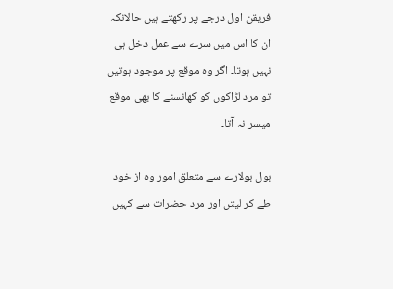فریقن اول درجے پر رکھتے ہیں حالانکہ ان کا اس میں سرے سے عمل دخل ہی نہیں ہوتا۔ اگر وہ موقع پر موجود ہوتیں تو مرد لڑاکوں کو کھانسنے کا بھی موقع میسر نہ آتا۔

بول بولارے سے متعلق امور وہ از خود طے کر لیتں اور مرد حضرات سے کہیں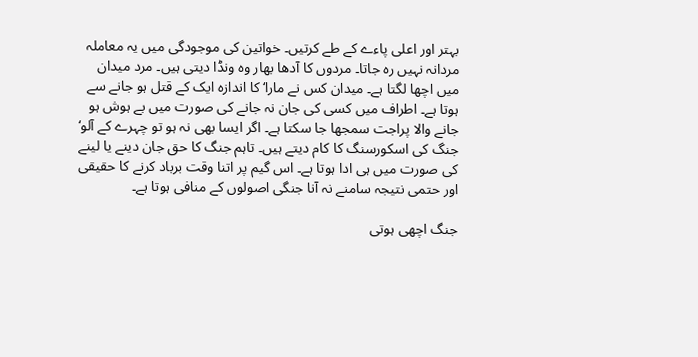بہتر اور اعلی پاءے کے طے کرتیں۔ خواتین کی موجودگی میں یہ معاملہ مردانہ نہیں رہ جاتا۔ مردوں کا آدھا بھار وہ ونڈا دیتی ہیں۔ مرد میدان میں اچھا لگتا ہے۔ میدان کس نے مارا‘ کا اندازہ ایک کے قتل ہو جانے سے ہوتا ہے۔ اطراف میں کسی کی جان نہ جانے کی صورت میں بے ہوش ہو جانے والا پراجت سمجھا جا سکتا ہے۔ اگر ایسا بھی نہ ہو تو چہرے کے آلو‘ جنگ کی اسکورسنگ کا کام دیتے ہیں۔ تاہم جنگ کا حق جان دینے یا لینے کی صورت میں ہی ادا ہوتا ہے۔ اس گیم پر اتنا وقت برباد کرنے کا حقیقی اور حتمی نتیجہ سامنے نہ آنا جنگی اصولوں کے منافی ہوتا ہے۔

جنگ اچھی ہوتی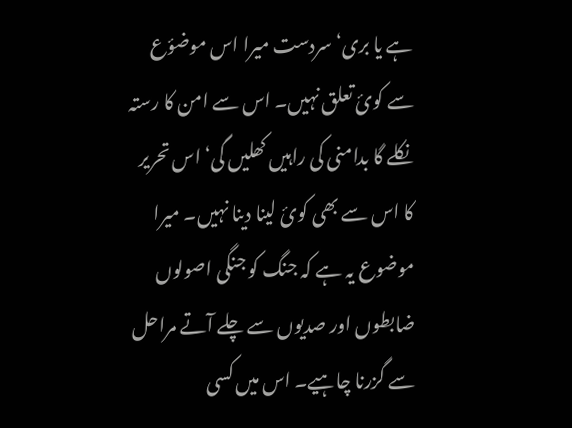ہے یا بری‘ سردست میرا اس موضؤع سے کوئ تعلق نہیں۔ اس سے امن کا رستہ نکلے گا بدامنی کی راہیں کھلیں گی‘ اس تحریر کا اس سے بھی کوئ لینا دینا نہیں۔ میرا موضوع یہ ہے کہ جنگ کو جنگی اصولوں ضابطوں اور صدیوں سے چلے آتے مراحل سے گزرنا چاہیے۔ اس میں کسی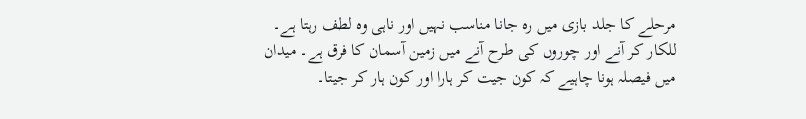مرحلے کا جلد بازی میں رہ جانا مناسب نہیں اور ناہی وہ لطف رہتا ہے۔ للکار کر آنے اور چوروں کی طرح آنے میں زمین آسمان کا فرق ہے۔ میدان میں فیصلہ ہونا چاہیے کہ کون جیت کر ہارا اور کون ہار کر جیتا۔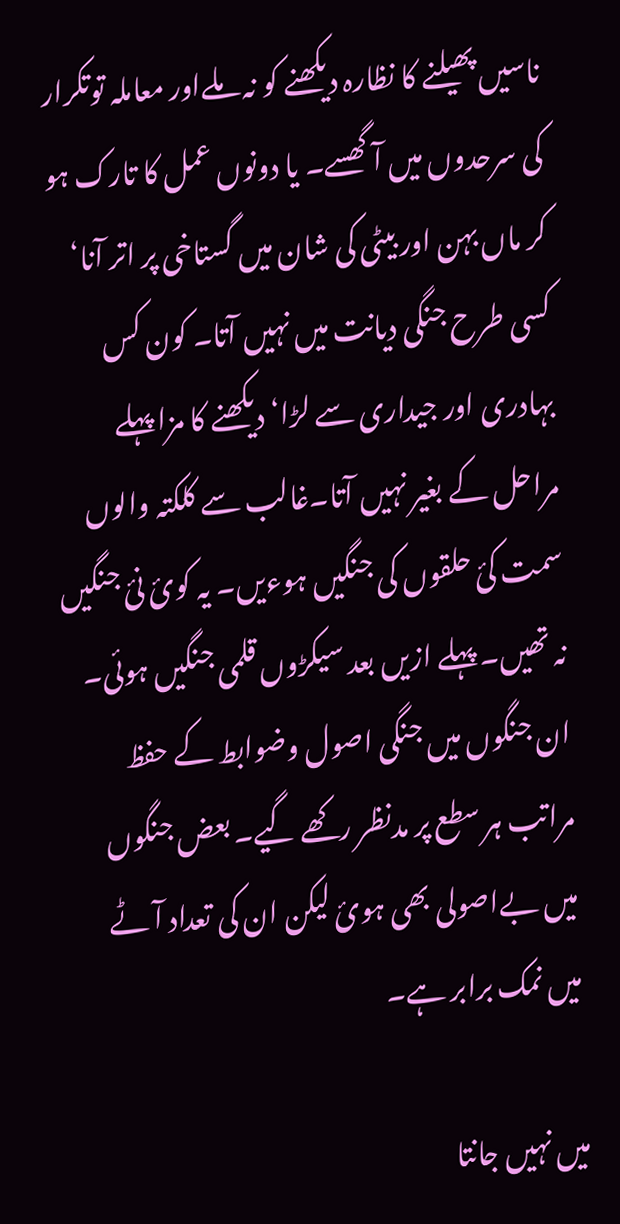ناسیں پھیلنے کا نظارہ دیکھنے کو نہ ملےاور معاملہ توتکرار کی سرحدوں میں آ گھسے۔ یا دونوں عمل کا تارک ہو کر ماں بہن اور بیٹی کی شان میں گستاخی پر اتر آنا‘ کسی طرح جنگی دیانت میں نہیں آتا۔ کون کس بہادری اور جیداری سے لڑا‘ دیکھنے کا مزا پہلے مراحل کے بغیر نہیں آتا۔غالب سے کلکتہ والوں سمت کئ حلقوں کی جنگیں ہوءیں۔ یہ کوئ نئ جنگیں نہ تھیں۔ پہلے ازیں بعد سیکڑوں قلمی جنگیں ہوئی۔ ان جنگوں میں جنگی اصول وضوابط کے حفظ مراتب ہر سطع پر مدنظر رکھے گیے۔ بعض جنگوں میں بےاصولی بھی ہوئ لیکن ان کی تعداد آٹے میں نمک برابر ہے۔

میں نہیں جانتا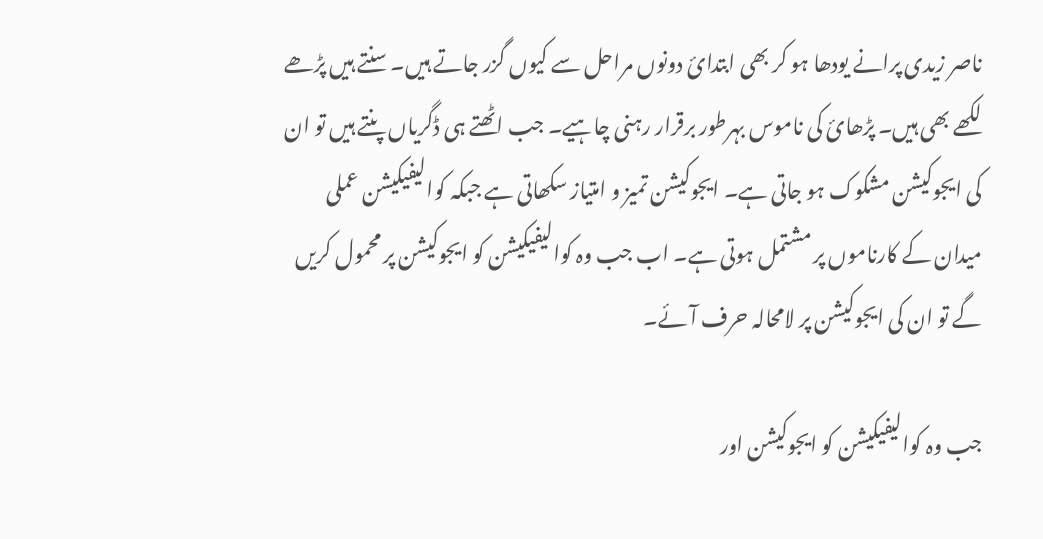ناصر زیدی پرانے یودھا ہو کر بھی ابتدائ دونوں مراحل سے کیوں گزر جاتے ہیں۔ سنتے ہیں پڑھے لکھے بھی ہیں۔ پڑھائ کی ناموس بہرطور برقرار رہنی چاہیے۔ جب اٹھتے ہی ڈگریاں پنتے ہیں تو ان کی ایجوکیشن مشکوک ہو جاتی ہے۔ ایجوکیشن تمیز و امتیاز سکھاتی ہے جبکہ کوالیفیکیشن عملی میدان کے کارناموں پر مشتمل ہوتی ہے۔ اب جب وہ کوالیفیکیشن کو ایجوکیشن پر محمول کریں گے تو ان کی ایجوکیشن پر لامحالہ حرف آئے۔

جب وہ کوالیفیکیشن کو ایجوکیشن اور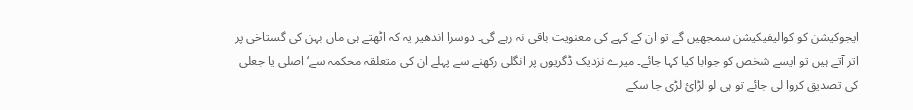ایجوکیشن کو کوالیفیکیشن سمجھیں گے تو ان کے کہے کی معنویت باقی نہ رہے گی۔ دوسرا اندھیر یہ کہ اٹھتے ہی ماں بہن کی گستاخی پر اتر آتے ہیں تو ایسے شخص کو جوابا کیا کہا جائے۔ میرے نزدیک ڈگریوں پر انگلی رکھنے سے پہلے ان کی متعلقہ محکمہ سے‘ اصلی یا جعلی کی تصدیق کروا لی جائے تو ہی لو لڑائ لڑی جا سکے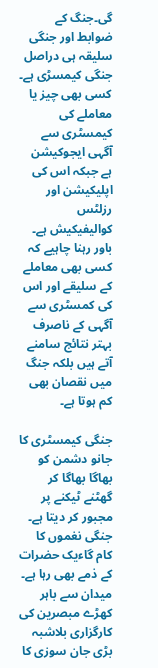گی۔جنگ کے ضوابط اور جنگی سلیقہ ہی دراصل جنگی کیمسڑی ہے۔ کسی بھی چیز یا معاملے کی کیمسٹری سے آگہی ایجوکیشن ہے جبکہ اس کی اپلیکیشن اور رزلٹس کوالیفیکیش ہے۔ باور رہنا چاہیے کہ کسی بھی معاملے کے سلیقے اور اس کی کمسٹری سے آگہی کے ناصرف بہتر نتائج سامنے آتے ہیں بلکہ جنگ میں نقصان بھی کم ہوتا ہے۔

جنگی کیمسٹری کا جانو دشمن کو بھاگا بھاگا کر گھٹنے ٹیکنے پر مجبور کر دیتا ہے۔ جنگی نغموں کا کام گاءیک حضرات کے ذمے بھی رہا ہے۔ میدان سے باہر کھڑے مبصرین کی کارگزاری بلاشبہ بڑی جان سوزی کا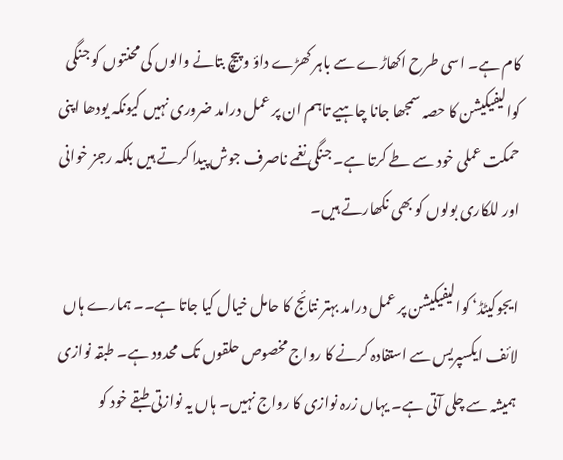کام ہے۔ اسی طرح اکھاڑے سے باہر کھڑے داؤ و پیچ بتانے والوں کی محنتوں کو جنگی کوالیفیکیشن کا حصہ سمجھا جانا چاہیے تاہم ان پر عمل درامد ضروری نہیں کیونکہ یودھا اپنی حمکت عملی خود سے طے کرتا ہے۔ جنگی نغمے ناصرف جوش پیدا کرتے ہیں بلکہ رجز خوانی اور للکاری بولوں کو بھی نکھارتے ہیں۔

ایجوکیٹڈ‘ کوالیفیکیشن پر عمل درامد بہتر نتائج کا حامل خیال کیا جاتا ہے۔۔ ہمارے ہاں لائف ایکسپریس سے استفادہ کرنے کا رواج مخصوص حلقوں تک محدود ہے۔ طبقہ نوازی ہمیشہ سے چلی آتی ہے۔ یہاں زرہ نوازی کا رواج نہیں۔ ہاں یہ نوازتی طبقے خود کو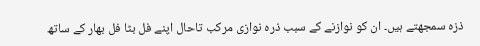ذزہ سمجھتے ہیں۔ ان کو نوازنے کے سبب ذرہ نوازی مرکب تاحال اپنے فل بٹا فل بھار کے ساتھ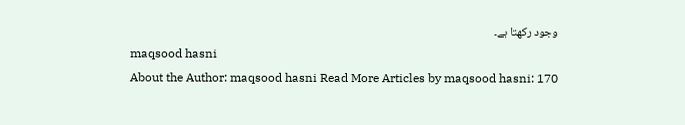وجود رکھتا ہے۔
maqsood hasni
About the Author: maqsood hasni Read More Articles by maqsood hasni: 170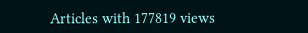Articles with 177819 views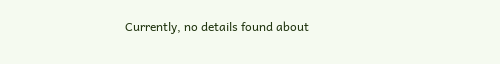Currently, no details found about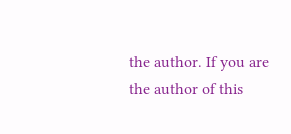the author. If you are the author of this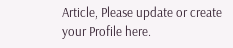Article, Please update or create your Profile here.